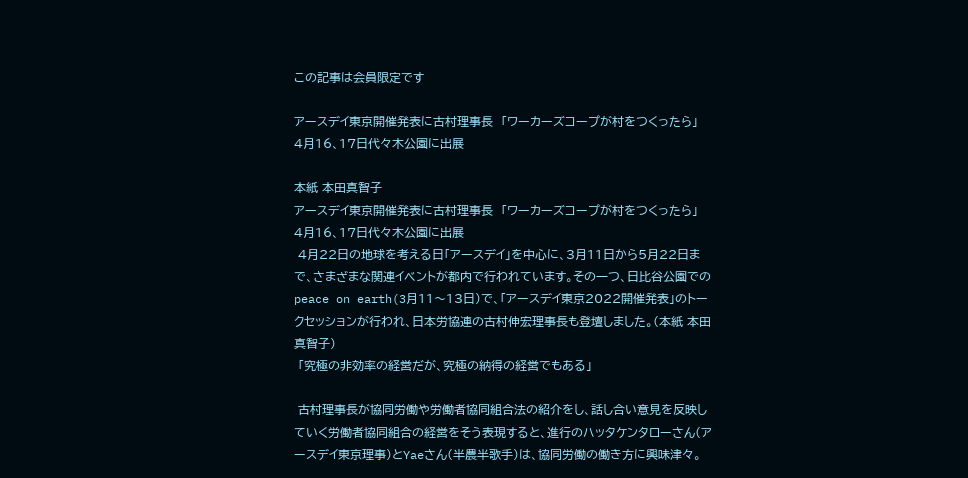この記事は会員限定です

アースデイ東京開催発表に古村理事長  「ワーカーズコープが村をつくったら」  4月16、17日代々木公園に出展

本紙 本田真智子
アースデイ東京開催発表に古村理事長  「ワーカーズコープが村をつくったら」  4月16、17日代々木公園に出展
 4月22日の地球を考える日「アースデイ」を中心に、3月11日から5月22日まで、さまざまな関連イベントが都内で行われています。その一つ、日比谷公園でのpeace on earth(3月11〜13日)で、「アースデイ東京2022開催発表」のトークセッションが行われ、日本労協連の古村伸宏理事長も登壇しました。(本紙 本田真智子)
 「究極の非効率の経営だが、究極の納得の経営でもある」

 古村理事長が協同労働や労働者協同組合法の紹介をし、話し合い意見を反映していく労働者協同組合の経営をそう表現すると、進行のハッタケンタローさん(アースデイ東京理事)とYaeさん(半農半歌手)は、協同労働の働き方に興味津々。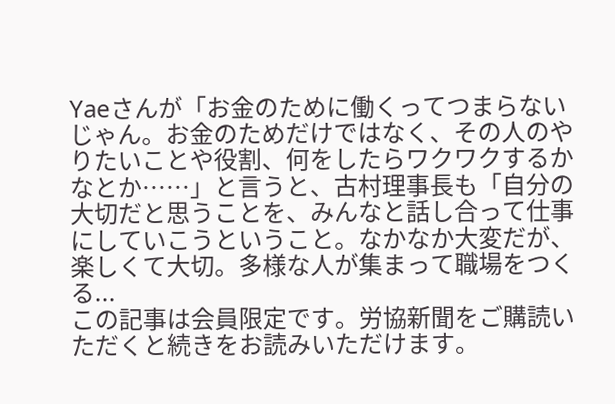Yaeさんが「お金のために働くってつまらないじゃん。お金のためだけではなく、その人のやりたいことや役割、何をしたらワクワクするかなとか……」と言うと、古村理事長も「自分の大切だと思うことを、みんなと話し合って仕事にしていこうということ。なかなか大変だが、楽しくて大切。多様な人が集まって職場をつくる...
この記事は会員限定です。労協新聞をご購読いただくと続きをお読みいただけます。